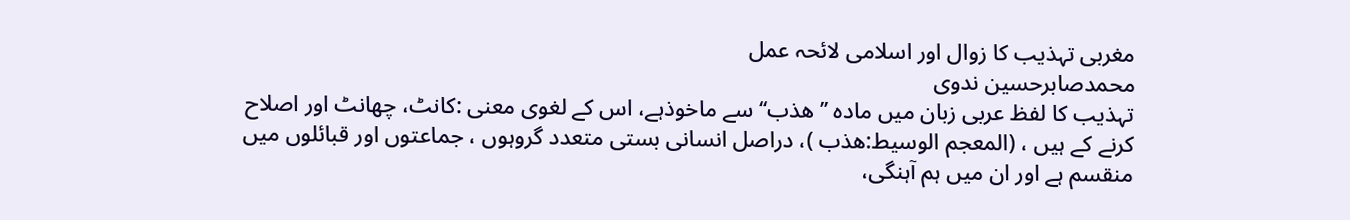مغربی تہذیب کا زوال اور اسلامی لائحہ عمل
محمدصابرحسین ندوی
تہذیب کا لفظ عربی زبان میں مادہ ’’ ھذب‘‘ سے ماخوذہے، اس کے لغوی معنی :کانٹ، چھانٹ اور اصلاح کرنے کے ہیں ، (المعجم الوسیط:ھذب )، دراصل انسانی بستی متعدد گروہوں ، جماعتوں اور قبائلوں میں منقسم ہے اور ان میں ہم آہنگی،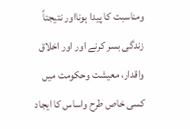ومناسبت کا پیدا ہونااور نتیجتاً زندگی بسر کرنے اور اور اخلاق واقدار، معیشت وحکومت میں کسی خاص طرح واساس کا ایجاد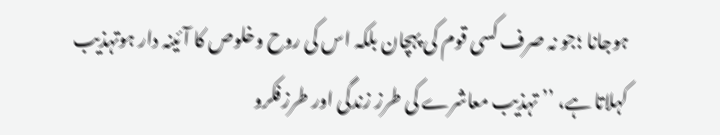ہوجانا ؛جو نہ صرف کسی قوم کی پہچان بلکہ اس کی روح وخلوص کا آئینہ دار ہوتہذیب کہلاتا ہے، ’’ تہذیب معاشرے کی طرز زندگی اور طرزفکرو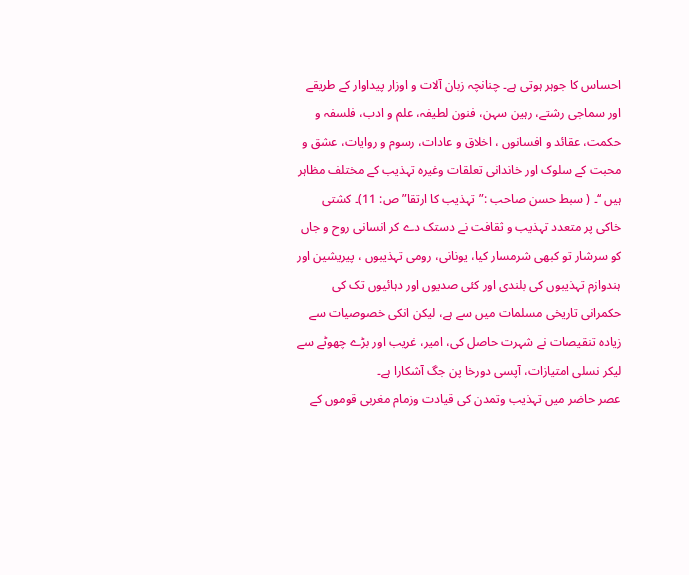احساس کا جوہر ہوتی ہے۔ چنانچہ زبان آلات و اوزار پیداوار کے طریقے اور سماجی رشتے، رہین سہن، فنون لطیفہ، علم و ادب، فلسفہ و حکمت، عقائد و افسانوں ، اخلاق و عادات، رسوم و روایات، عشق و محبت کے سلوک اور خاندانی تعلقات وغیرہ تہذیب کے مختلف مظاہر ہیں ‘‘۔ ( سبط حسن صاحب :”تہذیب کا ارتقا”ص: 11)۔ کشتی خاکی پر متعدد تہذیب و ثقافت نے دستک دے کر انسانی روح و جاں کو سرشار تو کبھی شرمسار کیا، یونانی، رومی تہذیبوں ، پیریشین اور ہندوازم تہذیبوں کی بلندی اور کئی صدیوں اور دہائیوں تک کی حکمرانی تاریخی مسلمات میں سے ہے، لیکن انکی خصوصیات سے زیادہ تنقیصات نے شہرت حاصل کی، امیر، غریب اور بڑے چھوٹے سے لیکر نسلی امتیازات، آپسی دورخا پن جگ آشکارا ہے۔
عصر حاضر میں تہذیب وتمدن کی قیادت وزمام مغربی قوموں کے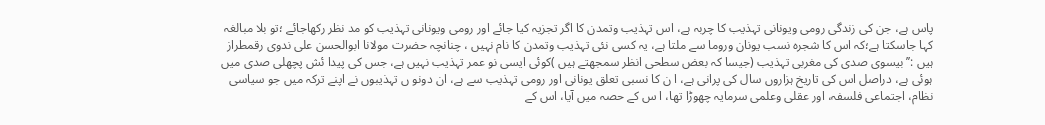پاس ہے، جن کی زندگی رومی ویونانی تہذیب کا چربہ ہے، اس تہذیب وتمدن کا اگر تجزیہ کیا جائے اور رومی ویونانی تہذیب کو مد نظر رکھاجائے ؛تو بلا مبالغہ کہا جاسکتا ہے؛کہ اس کا شجرہ نسب یونان وروما سے ملتا ہے، یہ کسی نئی تہذیب وتمدن کا نام نہیں ، چنانچہ حضرت مولانا ابوالحسن علی ندوی رقمطراز ہیں :’’بیسوی صدی کی مغربی تہذیب (جیسا کہ بعض سطحی انظر سمجھتے ہیں )کوئی ایسی نو عمر تہذیب نہیں ہے، جس کی پیدا ئش پچھلی صدی میں ہوئی ہے، دراصل اس کی تاریخ ہزاروں سال کی پرانی ہے، ا ن کا نسبی تعلق یونانی اور رومی تہذیب سے ہے، ان دونو ں تہذیبوں نے اپنے ترکہ میں جو سیاسی نظام، اجتماعی فلسفہ، اور عقلی وعلمی سرمایہ چھوڑا تھا، ا س کے حصہ میں آیا، اس کے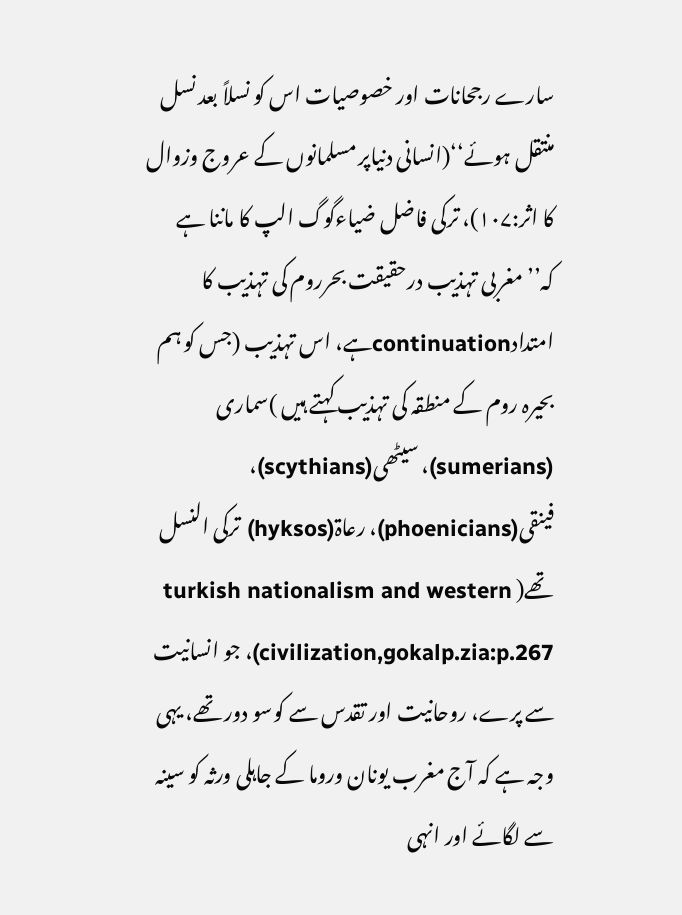سارے رجحانات اور خصوصیات اس کو نسلاً بعد نسل منتقل ہوئے‘‘(انسانی دنیاپر مسلمانوں کے عروج وزوال کا اثر:۱۰۷)، ترکی فاضل ضیاءگوگ الپ کا ماننا ہے کہ’’مغربی تہذیب درحقیقت بحرروم کی تہذیب کا امتدادcontinuationہے، اس تہذیب (جس کو ہم بحیرہ روم کے منطقہ کی تہذیب کہتے ہیں )سماری (sumerians)، سیٹھی(scythians)، فینقی(phoenicians)، رعاۃ(hyksos) ترکی النسل تھے( turkish nationalism and western civilization,gokalp.zia:p.267)، جو انسانیت سے پرے، روحانیت اور تقدس سے کوسو دور تھے، یہی وجہ ہے کہ آج مغرب یونان وروما کے جاہلی ورثہ کو سینہ سے لگائے اور انہی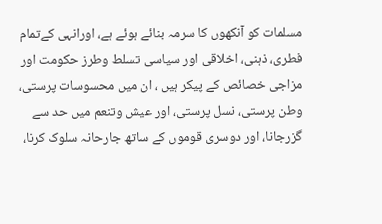مسلمات کو آنکھوں کا سرمہ بنائے ہوئے ہے، اورانہی کےتمام فطری، ذہنی، اخلاقی اور سیاسی تسلط وطرز حکومت اور مزاجی خصائص کے پیکر ہیں ، ان میں محسوسات پرستی، وطن پرستی، نسل پرستی، اور عیش وتنعم میں حد سے گزرجانا، اور دوسری قوموں کے ساتھ جارحانہ سلوک کرنا،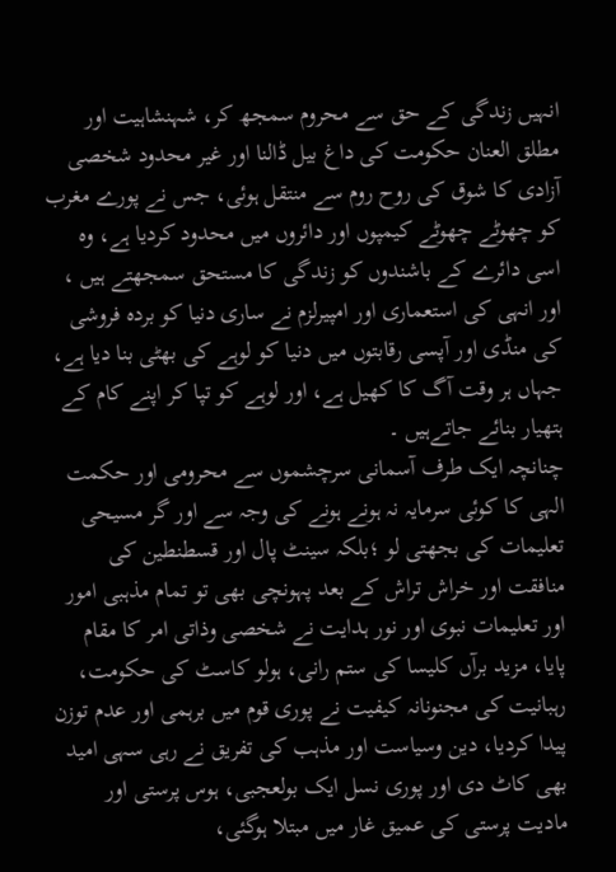انہیں زندگی کے حق سے محروم سمجھ کر، شہنشاہیت اور مطلق العنان حکومت کی داغ بیل ڈالنا اور غیر محدود شخصی آزادی کا شوق کی روح روم سے منتقل ہوئی، جس نے پورے مغرب کو چھوٹے چھوٹے کیمپوں اور دائروں میں محدود کردیا ہے، وہ اسی دائرے کے باشندوں کو زندگی کا مستحق سمجھتے ہیں ، اور انہی کی استعماری اور امپیرلزم نے ساری دنیا کو بردہ فروشی کی منڈی اور آپسی رقابتوں میں دنیا کو لوہے کی بھٹی بنا دیا ہے، جہاں ہر وقت آگ کا کھیل ہے، اور لوہے کو تپا کر اپنے کام کے ہتھیار بنائے جاتےہیں ۔
چنانچہ ایک طرف آسمانی سرچشموں سے محرومی اور حکمت الہی کا کوئی سرمایہ نہ ہونے ہونے کی وجہ سے اور گر مسیحی تعلیمات کی بجھتی لو ؛بلکہ سینٹ پال اور قسطنطین کی منافقت اور خراش تراش کے بعد پہونچی بھی تو تمام مذہبی امور اور تعلیمات نبوی اور نور ہدایت نے شخصی وذاتی امر کا مقام پایا، مزید برآں کلیسا کی ستم رانی، ہولو کاسٹ کی حکومت، رہبانیت کی مجنونانہ کیفیت نے پوری قوم میں برہمی اور عدم توزن پیدا کردیا، دین وسیاست اور مذہب کی تفریق نے رہی سہی امید بھی کاٹ دی اور پوری نسل ایک بولعجبی، ہوس پرستی اور مادیت پرستی کی عمیق غار میں مبتلا ہوگئی،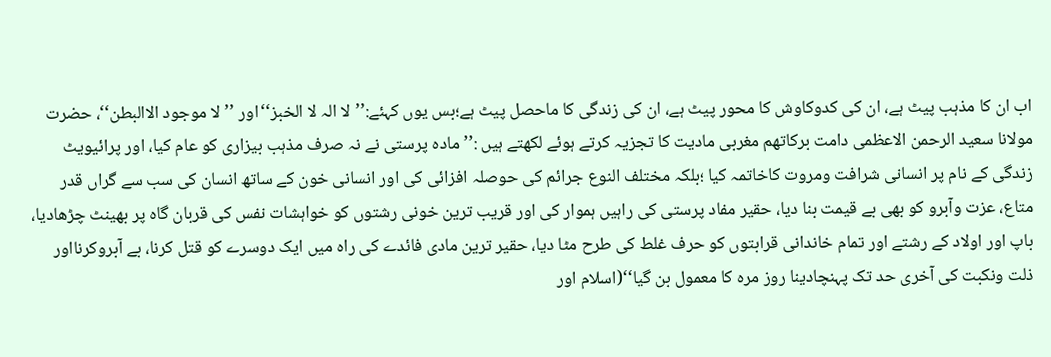اب ان کا مذہب پیٹ ہے، ان کی کدوکاوش کا محور پیٹ ہے، ان کی زندگی کا ماحصل پیٹ ہے؛بس یوں کہئے:’’لا الہ لا الخبز‘‘اور ’’لا موجود الاالبطن‘‘، حضرت مولانا سعید الرحمن الاعظمی دامت برکاتھم مغربی مادیت کا تجزیہ کرتے ہوئے لکھتے ہیں :’’مادہ پرستی نے نہ صرف مذہب بیزاری کو عام کیا، اور پرائیویٹ زندگی کے نام پر انسانی شرافت ومروت کاخاتمہ کیا ؛بلکہ مختلف النوع جرائم کی حوصلہ افزائی کی اور انسانی خون کے ساتھ انسان کی سب سے گراں قدر متاع، عزت وآبرو کو بھی بے قیمت بنا دیا، حقیر مفاد پرستی کی راہیں ہموار کی اور قریب ترین خونی رشتوں کو خواہشات نفس کی قربان گاہ پر بھینٹ چڑھادیا، باپ اور اولاد کے رشتے اور تمام خاندانی قرابتوں کو حرف غلط کی طرح مٹا دیا، حقیر ترین مادی فائدے کی راہ میں ایک دوسرے کو قتل کرنا، بے آبروکرنااور ذلت ونکبت کی آخری حد تک پہنچادینا روز مرہ کا معمول بن گیا‘‘(اسلام اور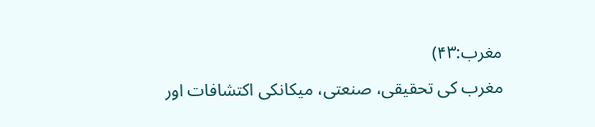مغرب:۴۳)
مغرب کی تحقیقی، صنعتی، میکانکی اکتشافات اور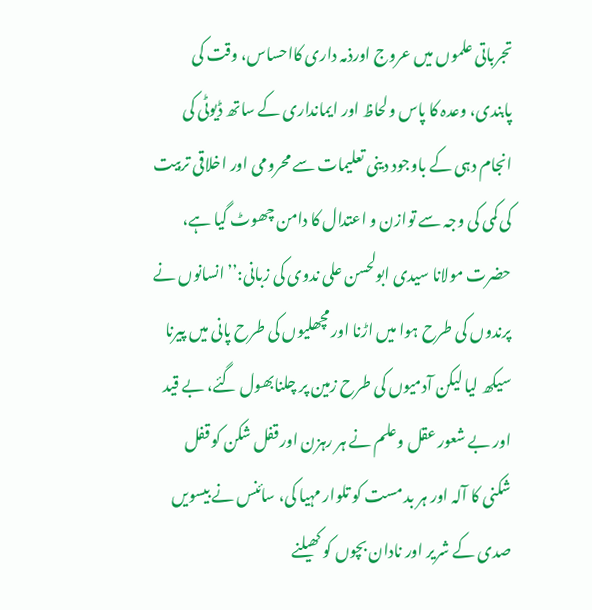تجرباتی علموں میں عروج اورذمہ داری کااحساس، وقت کی پابندی، وعدہ کا پاس ولحاظ اور ایمانداری کے ساتھ ڈیوٹی کی انجام دہی کے باوجود دینی تعلیمات سے محرومی اور اخلاقی تربیت کی کمی کی وجہ سے توازن و اعتدال کا دامن چھوٹ گیا ہے، حضرت مولانا سیدی ابولحسن علی ندوی کی زبانی:’’انسانوں نے پرندوں کی طرح ہوا میں اڑنا اور مچھلیوں کی طرح پانی میں پیرنا سیکھ لیا لیکن آدمیوں کی طرح زمین پر چلنابھول گئے، بے قید اور بے شعور عقل وعلم نے ہر رہزن اور قفل شکن کو قفل شکنی کا آلہ اور ہر بد مست کو تلوار مہیا کی، سائنس نے بیسویں صدی کے شریر اور نادان بچوں کو کھیلنے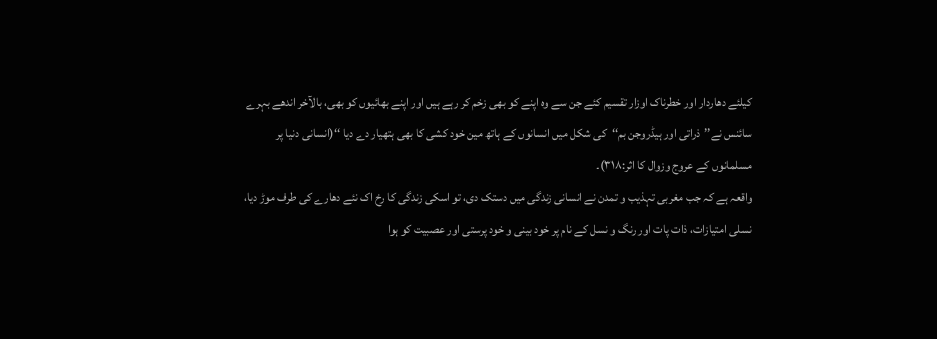کیلئے دھاردار اور خطرناک اوزار تقسیم کئے جن سے وہ اپنے کو بھی زخم کر رہے ہیں اور اپنے بھائیوں کو بھی، بالآخر اندھے بہرے سائنس نے’’ذراتی اور ہیڈروجن بم‘‘کی شکل میں انسانوں کے ہاتھ مین خود کشی کا بھی ہتھیار دے دیا ‘‘(انسانی دنیا پر مسلمانوں کے عروج وزوال کا اثر:۳۱۸)۔
واقعہ ہے کہ جب مغربی تہذیب و تمدن نے انسانی زندگی میں دستک دی، تو اسکی زندگی کا رخ اک نئے دھارے کی طرف موڑ دیا، نسلی امتیازات، ذات پات اور رنگ و نسل کے نام پر خود بینی و خود پرستی اور عصبیت کو ہوا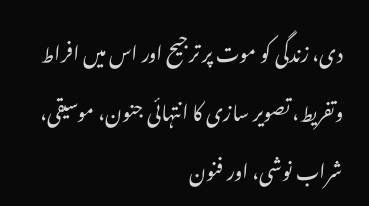دی، زندگی کو موت پر ترجیح اور اس میں افراط وتفریط، تصویر سازی کا انتہائی جنون، موسیقی، شراب نوشی، اور فنون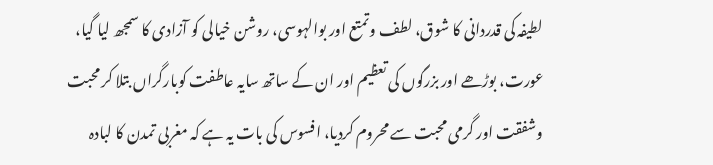لطیفہ کی قدردانی کا شوق، لطف وتمتع اور بوالہوسی، روشن خیالی کو آزادی کا سمجھ لیا گیا، عورت، بوڑھے اور بزرگوں کی تعظیم اور ان کے ساتھ سایہ عاطفت کوبارگراں بتلا کر محبت وشفقت اور گرمی محبت سے محروم کردیا، افسوس کی بات یہ ہے کہ مغربی تمدن کا لبادہ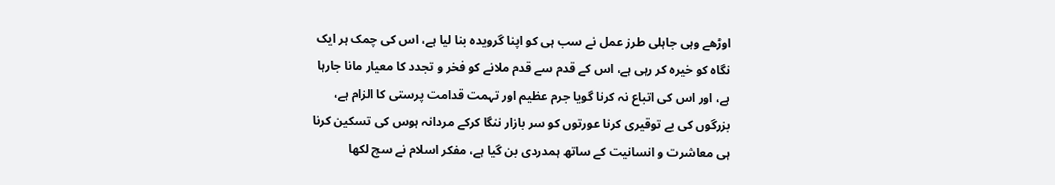اوڑھے وہی جاہلی طرز عمل نے سب ہی کو اپنا گرویدہ بنا لیا ہے، اس کی چمک ہر ایک نگاہ کو خیرہ کر رہی ہے، اس کے قدم سے قدم ملانے کو فخر و تجدد کا معیار مانا جارہا ہے، اور اس کی اتباع نہ کرنا گویا جرم عظیم اور تہمت قدامت پرستی کا الزام ہے، بزرگوں کی بے توقیری کرنا عورتوں کو سر بازار ننگا کرکے مردانہ ہوس کی تسکین کرنا ہی معاشرت و انسانیت کے ساتھ ہمدردی بن گیا ہے، مفکر اسلام نے سچ لکھا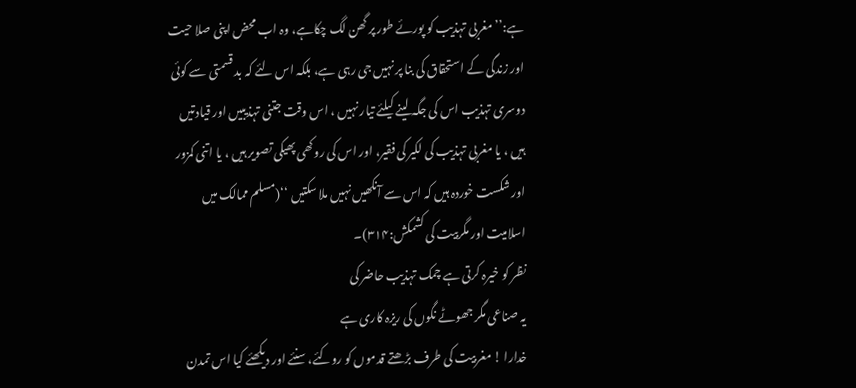ہے:’’مغربی تہذیب کو پورئے طور پر گھن لگ چکاہے، وہ اب محض اپنی صلا حیت اور زندگی کے استحقاق کی بنا پر نہیں جی رہی ہے، بلکہ اس لئے کہ بد قسمتی سے کوئی دوسری تہذیب اس کی جگہ لینے کیلئے تیار نہیں ، اس وقت جتنی تہذیبیں اور قیادتیں ہیں ، یا مغربی تہذیب کی لکیر کی فقیر، اور اس کی روکھی پھیکی تصویر ہیں ، یا اتنی کمزور اور شکست خوردہ ہیں کہ اس سے آنکھیں نہیں ملا سکتیں ‘‘(مسلم ممالک میں اسلامیت اور مگربیت کی کشمکش:۳۱۴)۔
نظر کو خیرہ کرتی ہے چمک تہذیب حاضر کی
یہ صناعی مگر جھوٹے نگوں کی ریزہ کاری ہے
خدارا ! مغربیت کی طرف بڑھتے قدموں کو روکئے، سنئے اور دیکھئے کیا اس تمدن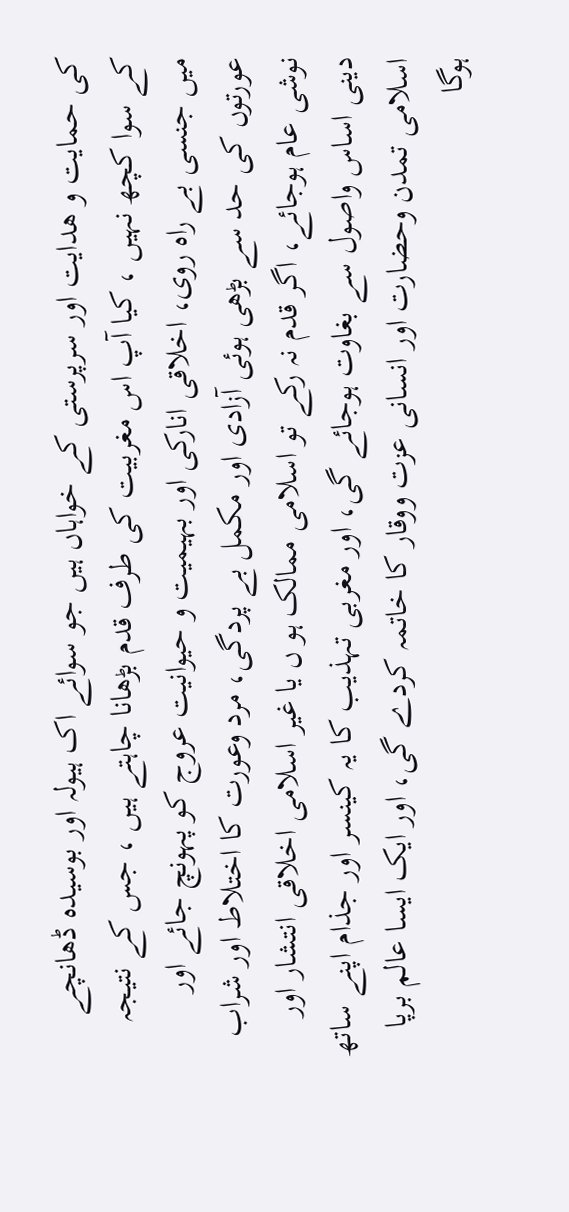کی حمایت و ھدایت اور سرپرستی کے خواہاں ہیں جو سوائے اک ہیولہ اور بوسیدہ ڈھانچے کے سوا کچھ نہیں ، کیا آپ اس مغربیت کی طرف قدم بڑھانا چاہتے ہیں ، جس کے نتیجہ میں جنسی بے راہ روی، اخلاقی انارکی اور بہیمیت و حیوانیت عروج کو پہونچ جائے اور عورتوں کی حد سے بڑھی ہوئی آزادی اور مکمل بے پردگی، مرد وعورت کا اختلاط اور شراب نوشی عام ہوجائے، اگر قدم نہ رکے تو اسلامی ممالک ہو ں یا غیر اسلامی اخلاقی انتشار اور دینی اساس واصول سے بغاوت ہوجائے گی، اور مغربی تہذیب کا یہ کینسر اور جذام اپنے ساتھ اسلامی تمدن وحضارت اور انسانی عزت ووقار کا خاتمہ کردے گی، اور ایک ایسا عالم برپا ہوگا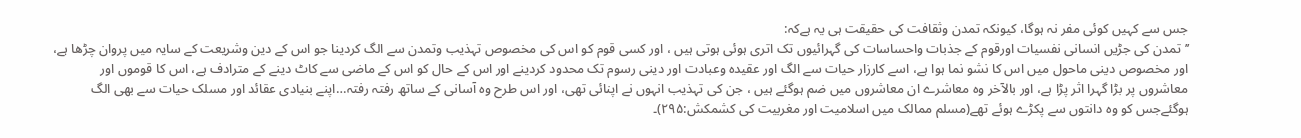جس سے کہیں کوئی مفر نہ ہوگا، کیونکہ تمدن وثقافت کی حقیقت ہی یہ ہےکہ:
’’تمدن کی جڑیں انسانی نفسیات اورقوم کے جذبات واحساسات کی گہرائیوں تک اتری ہوئی ہوتی ہیں ، اور کسی قوم کو اس کی مخصوص تہذیب وتمدن سے الگ کردینا جو اس کے دین وشریعت کے سایہ میں پروان چڑھا ہے، اور مخصوص دینی ماحول میں اس کا نشو نما ہوا ہے، اسے کارزار حیات سے الگ اور عقیدہ وعبادت اور دینی رسوم تک محدود کردینے اور اس کے حال کو اس کے ماضی سے کاٹ دینے کے مترادف ہے، اس کا قوموں اور معاشروں پر بڑا گہرا اثر پڑا ہے، اور بالآخر وہ معاشرے ان معاشروں میں ضم ہوگئے ہیں ، جن کی تہذیب انہوں نے اپنائی تھی، اور اس طرح وہ آسانی کے ساتھ رفتہ رفتہ…اپنے بنیادی عقائد اور مسلک حیات سے بھی الگ ہوگئےجس کو وہ دانتوں سے پکڑے ہوئے تھے(مسلم ممالک میں اسلامیت اور مغربیت کی کشمکش:۲۹۵)۔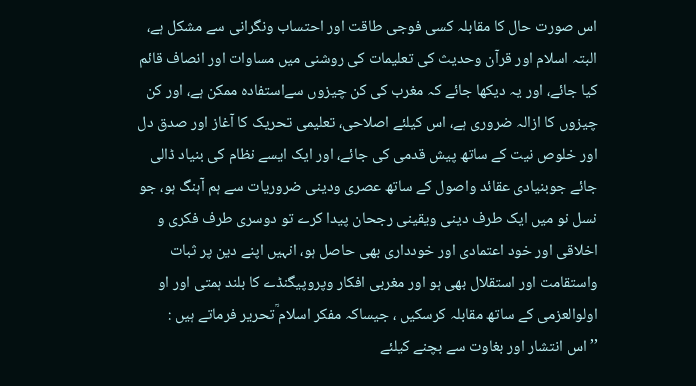اس صورت حال کا مقابلہ کسی فوجی طاقت اور احتساب ونگرانی سے مشکل ہے، البتہ اسلام اور قرآن وحدیث کی تعلیمات کی روشنی میں مساوات اور انصاف قائم کیا جائے، اور یہ دیکھا جائے کہ مغرب کی کن چیزوں سےاستفادہ ممکن ہے، اور کن چیزوں کا ازالہ ضروری ہے، اس کیلئے اصلاحی، تعلیمی تحریک کا آغاز اور صدق دل اور خلوص نیت کے ساتھ پیش قدمی کی جائے، اور ایک ایسے نظام کی بنیاد ڈالی جائے جوبنیادی عقائد واصول کے ساتھ عصری ودینی ضروریات سے ہم آہنگ ہو، جو نسل نو میں ایک طرف دینی ویقینی رجحان پیدا کرے تو دوسری طرف فکری و اخلاقی اور خود اعتمادی اور خودداری بھی حاصل ہو، انہیں اپنے دین پر ثبات واستقامت اور استقلال بھی ہو اور مغربی افکار وپروپیگنڈے کا بلند ہمتی اور او اولوالعزمی کے ساتھ مقابلہ کرسکیں ، جیساکہ مفکر اسلام ؒتحریر فرماتے ہیں :
’’اس انتشار اور بغاوت سے بچنے کیلئے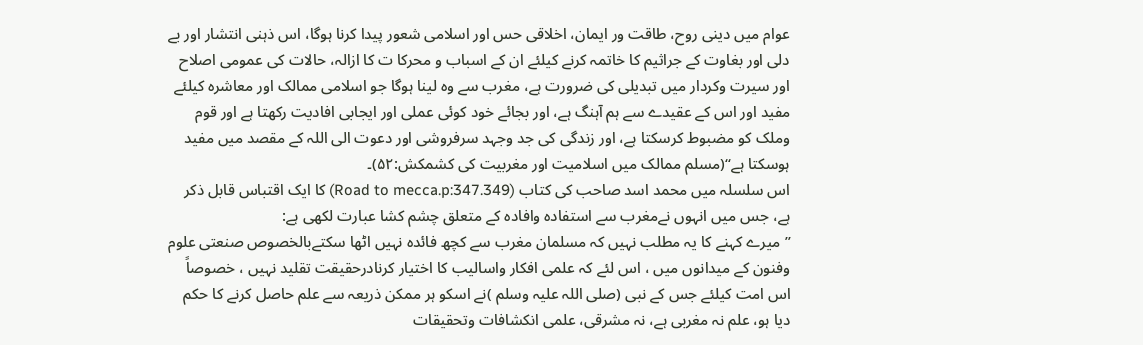عوام میں دینی روح، طاقت ور ایمان، اخلاقی حس اور اسلامی شعور پیدا کرنا ہوگا، اس ذہنی انتشار اور بے دلی اور بغاوت کے جراثیم کا خاتمہ کرنے کیلئے ان کے اسباب و محرکا ت کا ازالہ، حالات کی عمومی اصلاح اور سیرت وکردار میں تبدیلی کی ضرورت ہے، مغرب سے وہ لینا ہوگا جو اسلامی ممالک اور معاشرہ کیلئے مفید اور اس کے عقیدے سے ہم آہنگ ہے، اور بجائے خود کوئی عملی اور ایجابی افادیت رکھتا ہے اور قوم وملک کو مضبوط کرسکتا ہے، اور زندگی کی جد وجہد سرفروشی اور دعوت الی اللہ کے مقصد میں مفید ہوسکتا ہے‘‘(مسلم ممالک میں اسلامیت اور مغربیت کی کشمکش:۵۲)۔
اس سلسلہ میں محمد اسد صاحب کی کتاب (Road to mecca.p:347.349) کا ایک اقتباس قابل ذکر ہے، جس میں انہوں نےمغرب سے استفادہ وافادہ کے متعلق چشم کشا عبارت لکھی ہے:
’’میرے کہنے کا یہ مطلب نہیں کہ مسلمان مغرب سے کچھ فائدہ نہیں اٹھا سکتےبالخصوص صنعتی علوم وفنون کے میدانوں میں ، اس لئے کہ علمی افکار واسالیب کا اختیار کرنادرحقیقت تقلید نہیں ، خصوصاً اس امت کیلئے جس کے نبی (صلی اللہ علیہ وسلم )نے اسکو ہر ممکن ذریعہ سے علم حاصل کرنے کا حکم دیا ہو، علم نہ مغربی ہے، نہ مشرقی، علمی انکشافات وتحقیقات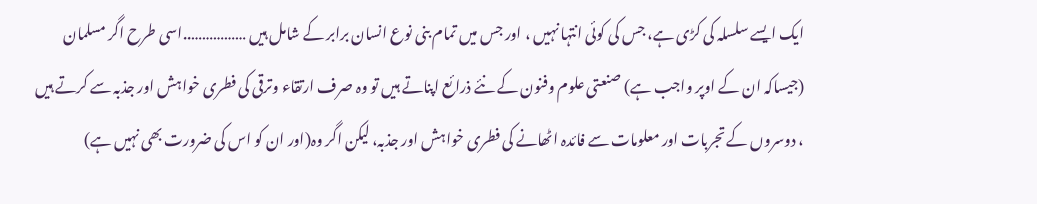ایک ایسے سلسلہ کی کڑی ہے، جس کی کوئی انتہا نہیں ، اور جس میں تمام بنی نوع انسان برابر کے شامل ہیں ……………..اسی طرح اگر مسلمان (جیساکہ ان کے اوپر واجب ہے) صنعتی علوم وفنون کے نئے ذرائع اپناتے ہیں تو وہ صرف ارتقاء وترقی کی فطری خواہش اور جذبہ سے کرتے ہیں ، دوسروں کے تجربات اور معلومات سے فائدہ اٹھانے کی فطری خواہش اور جذبہ، لیکن اگر وہ(اور ان کو اس کی ضرورت بھی نہیں ہے)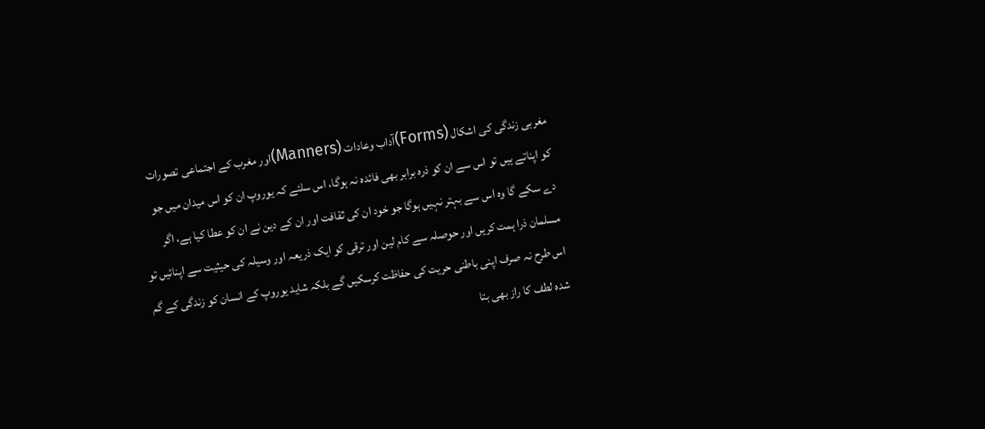مغربی زندگی کی اشکال (Forms)آداب وعادات (Manners)اور مغرب کے اجتماعی تصورات کو اپناتے ہیں تو اس سے ان کو ذرہ برابر بھی فائدہ نہ ہوگا، اس سلئے کہ یوروپ ان کو اس میدان میں جو دے سکے گا وہ اس سے بہتر نہیں ہوگا جو خود ان کی ثقافت اور ان کے دین نے ان کو عطا کیا ہے، اگر مسلمان ذرا ہمت کریں اور حوصلہ سے کام لین اور ترقی کو ایک ذریعہ اور وسیلہ کی حیثیت سے اپنائیں تو اس طرح نہ صرف اپنی باطنی حریت کی حفاظت کرسکیں گے بلکہ شاید یوروپ کے انسان کو زندگی کے گم شدہ لطف کا راز بھی بتا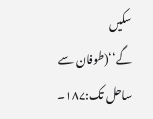سکیں گے‘‘(طوفان سے ساحل تک:۱۸۷۔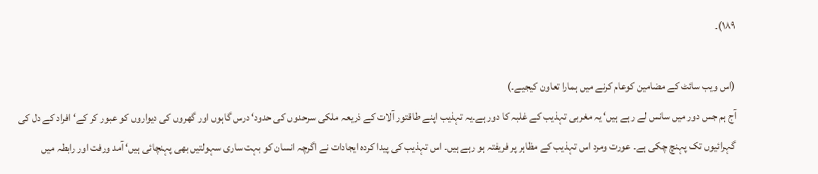۱۸۹)۔

(اس ویب سائٹ کے مضامین کوعام کرنے میں ہمارا تعاون کیجیے۔)
آج ہم جس دور میں سانس لے رہے ہیں‘ یہ مغربی تہذیب کے غلبہ کا دور ہے۔یہ تہذیب اپنے طاقتور آلات کے ذریعہ ملکی سرحدوں کی حدود‘ درس گاہوں اور گھروں کی دیواروں کو عبور کر کے‘ افراد کے دل کی گہرائیوں تک پہنچ چکی ہے۔ عورت ومرد اس تہذیب کے مظاہر پر فریفتہ ہو رہے ہیں۔ اس تہذیب کی پیدا کردہ ایجادات نے اگرچہ انسان کو بہت ساری سہولتیں بھی پہنچائی ہیں‘ آمد ورفت اور رابطہ میں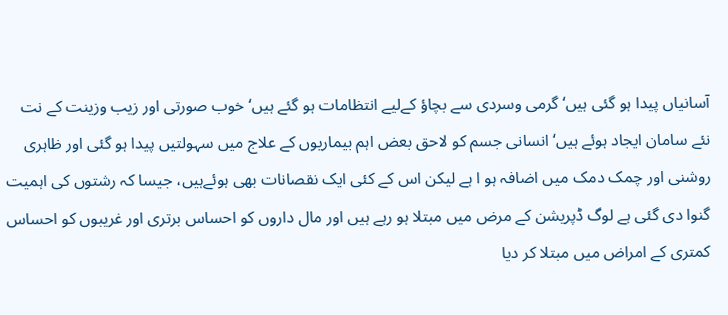آسانیاں پیدا ہو گئی ہیں‘ گرمی وسردی سے بچاؤ کےلیے انتظامات ہو گئے ہیں‘ خوب صورتی اور زیب وزینت کے نت نئے سامان ایجاد ہوئے ہیں‘ انسانی جسم کو لاحق بعض اہم بیماریوں کے علاج میں سہولتیں پیدا ہو گئی اور ظاہری روشنی اور چمک دمک میں اضافہ ہو ا ہے لیکن اس کے کئی ایک نقصانات بھی ہوئےہیں، جیسا کہ رشتوں کی اہمیت گنوا دی گئی ہے لوگ ڈپریشن کے مرض میں مبتلا ہو رہے ہیں اور مال داروں کو احساس برتری اور غریبوں کو احساس کمتری کے امراض میں مبتلا کر دیا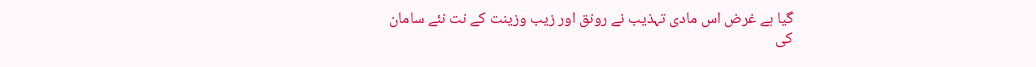گیا ہے غرض اس مادی تہذیب نے رونق اور زیب وزینت کے نت نئے سامان کی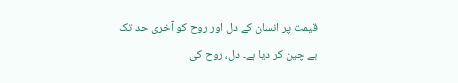قیمت پر انسان کے دل اور روح کو آخری حد تک بے چین کر دیا ہے۔ دل، روح کی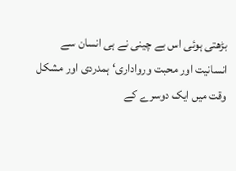بڑھتی ہوئی اس بے چینی نے ہی انسان سے انسانیت اور محبت ورواداری‘ ہمدردی اور مشکل وقت میں ایک دوسرے کے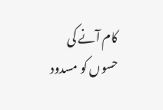کام آنے کی حسوں کو مسدود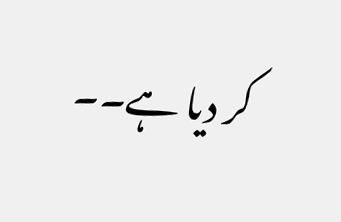کر دیا ہے۔۔